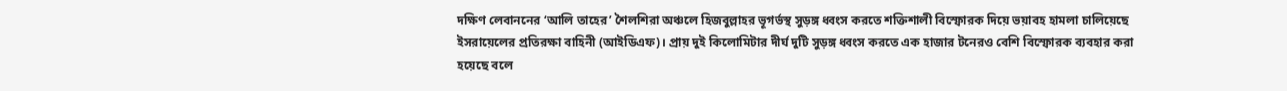দক্ষিণ লেবাননের ‘আলি তাহের’ শৈলশিরা অঞ্চলে হিজবুল্লাহর ভূগর্ভস্থ সুড়ঙ্গ ধ্বংস করতে শক্তিশালী বিস্ফোরক দিয়ে ভয়াবহ হামলা চালিয়েছে ইসরায়েলের প্রতিরক্ষা বাহিনী (আইডিএফ)। প্রায় দুই কিলোমিটার দীর্ঘ দুটি সুড়ঙ্গ ধ্বংস করতে এক হাজার টনেরও বেশি বিস্ফোরক ব্যবহার করা হয়েছে বলে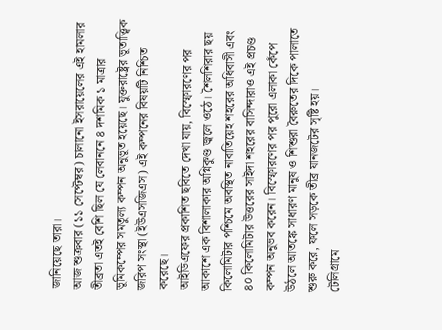জানিয়েছে তারা।
আজ শুক্রবার (১১ সেপ্টেম্বর) চালানো ইসরায়েলের এই হামলার তীব্রতা এতই বেশি ছিল যে লেবাননে ৪ দশমিক ১ মাত্রার ভূমিকম্পের সমতুল্য কম্পন অনুভূত হয়েছে। যুক্তরাষ্ট্রের ভূতাত্ত্বিক জরিপ সংস্থা (ইউএসজিএস) এই কম্পনের বিষয়টি নিশ্চিত করেছে।
আইডিএফের প্রকাশিত ছবিতে দেখা যায়, বিস্ফোরণের পর আকাশে এক বিশালাকার অগ্নিকুণ্ড জ্বলে ওঠে। শৈলশিরার ছয় কিলোমিটার পশ্চিমে অবস্থিত নাবাতিয়েহ শহরের অধিবাসী এবং ৪০ কিলোমিটার উত্তরের সাইদা শহরের বাসিন্দারাও এই প্রচণ্ড কম্পন অনুভব করেন। বিস্ফোরণের পর পুরো এলাকা কেঁপে উঠলে আতঙ্কে সাধারণ মানুষ ও শিশুরা বৈরুতের দিকে পালাতে শুরু করে, ফলে সড়কে তীব্র যানজটের সৃষ্টি হয়।
টেলিগ্রামে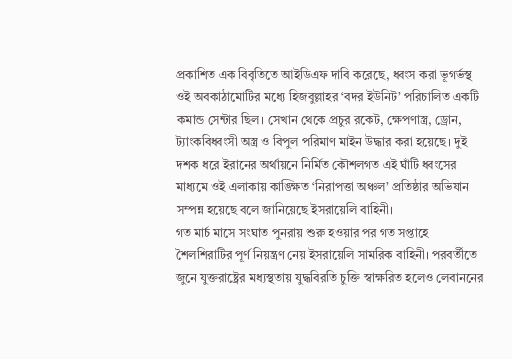প্রকাশিত এক বিবৃতিতে আইডিএফ দাবি করেছে, ধ্বংস করা ভূগর্ভস্থ ওই অবকাঠামোটির মধ্যে হিজবুল্লাহর ‘বদর ইউনিট’ পরিচালিত একটি কমান্ড সেন্টার ছিল। সেখান থেকে প্রচুর রকেট, ক্ষেপণাস্ত্র, ড্রোন, ট্যাংকবিধ্বংসী অস্ত্র ও বিপুল পরিমাণ মাইন উদ্ধার করা হয়েছে। দুই দশক ধরে ইরানের অর্থায়নে নির্মিত কৌশলগত এই ঘাঁটি ধ্বংসের মাধ্যমে ওই এলাকায় কাঙ্ক্ষিত ‘নিরাপত্তা অঞ্চল’ প্রতিষ্ঠার অভিযান সম্পন্ন হয়েছে বলে জানিয়েছে ইসরায়েলি বাহিনী।
গত মার্চ মাসে সংঘাত পুনরায় শুরু হওয়ার পর গত সপ্তাহে শৈলশিরাটির পূর্ণ নিয়ন্ত্রণ নেয় ইসরায়েলি সামরিক বাহিনী। পরবর্তীতে জুনে যুক্তরাষ্ট্রের মধ্যস্থতায় যুদ্ধবিরতি চুক্তি স্বাক্ষরিত হলেও লেবাননের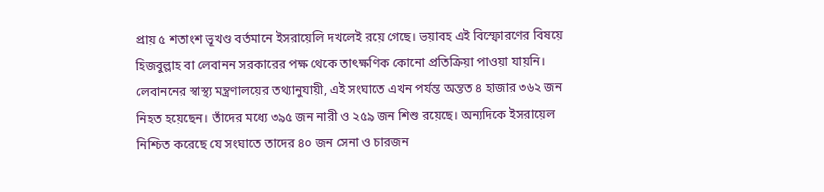প্রায় ৫ শতাংশ ভূখণ্ড বর্তমানে ইসরায়েলি দখলেই রয়ে গেছে। ভয়াবহ এই বিস্ফোরণের বিষয়ে হিজবুল্লাহ বা লেবানন সরকারের পক্ষ থেকে তাৎক্ষণিক কোনো প্রতিক্রিয়া পাওয়া যায়নি।
লেবাননের স্বাস্থ্য মন্ত্রণালয়ের তথ্যানুযায়ী, এই সংঘাতে এখন পর্যন্ত অন্তত ৪ হাজার ৩৬২ জন নিহত হয়েছেন। তাঁদের মধ্যে ৩৯৫ জন নারী ও ২৫৯ জন শিশু রয়েছে। অন্যদিকে ইসরায়েল নিশ্চিত করেছে যে সংঘাতে তাদের ৪০ জন সেনা ও চারজন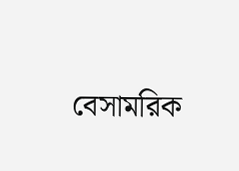বেসামরিক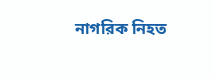নাগরিক নিহত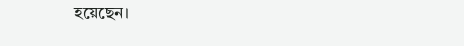হয়েছেন।